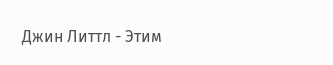Джин Литтл - Этим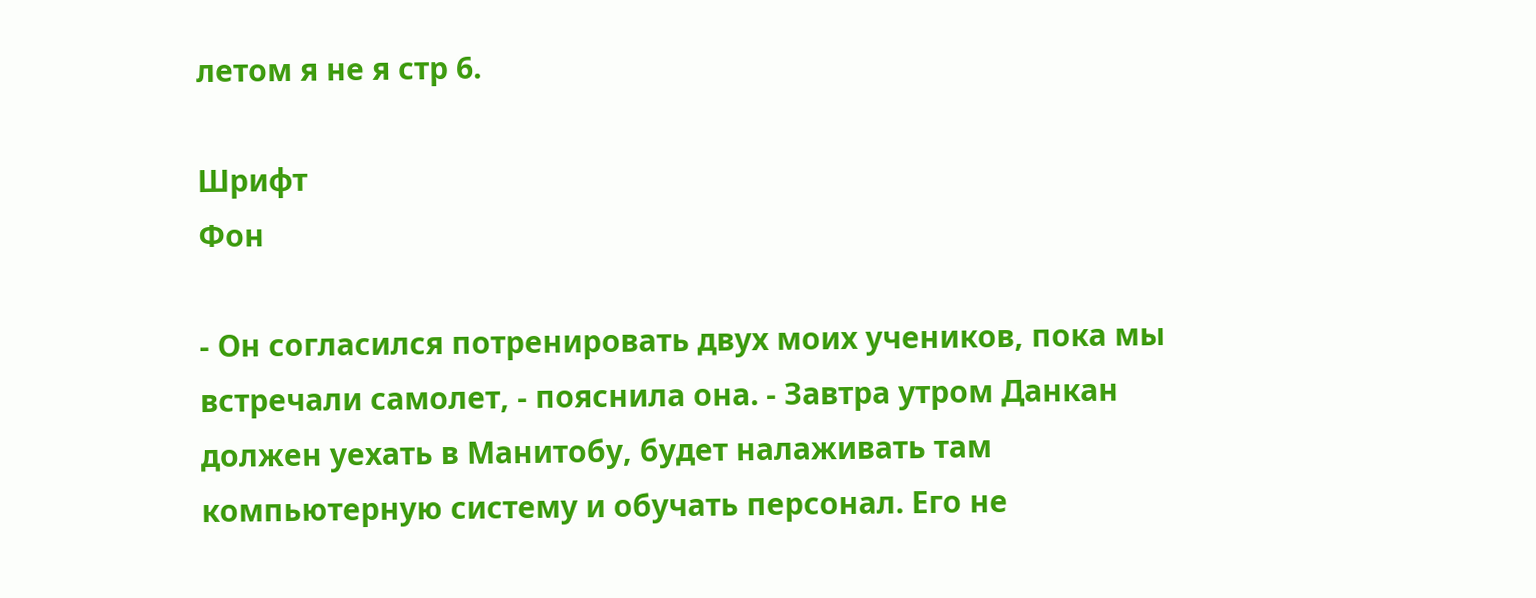летом я не я стр 6.

Шрифт
Фон

- Он согласился потренировать двух моих учеников, пока мы встречали самолет, - пояснила она. - Завтра утром Данкан должен уехать в Манитобу, будет налаживать там компьютерную систему и обучать персонал. Его не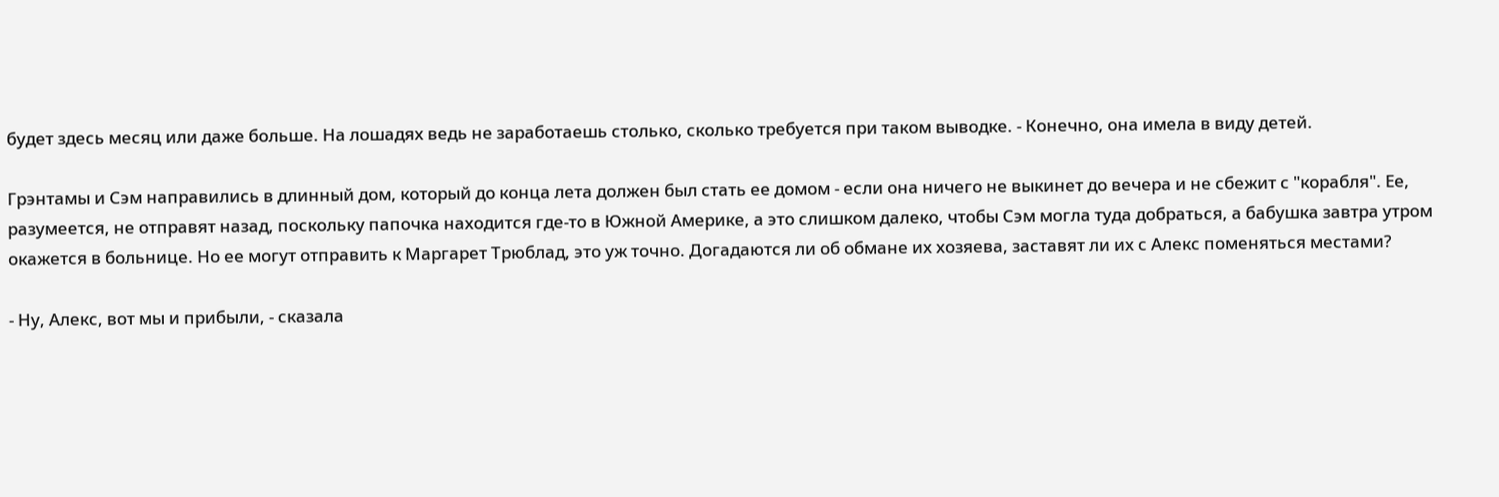будет здесь месяц или даже больше. На лошадях ведь не заработаешь столько, сколько требуется при таком выводке. - Конечно, она имела в виду детей.

Грэнтамы и Сэм направились в длинный дом, который до конца лета должен был стать ее домом - если она ничего не выкинет до вечера и не сбежит с "корабля". Ее, разумеется, не отправят назад, поскольку папочка находится где-то в Южной Америке, а это слишком далеко, чтобы Сэм могла туда добраться, а бабушка завтра утром окажется в больнице. Но ее могут отправить к Маргарет Трюблад, это уж точно. Догадаются ли об обмане их хозяева, заставят ли их с Алекс поменяться местами?

- Ну, Алекс, вот мы и прибыли, - сказала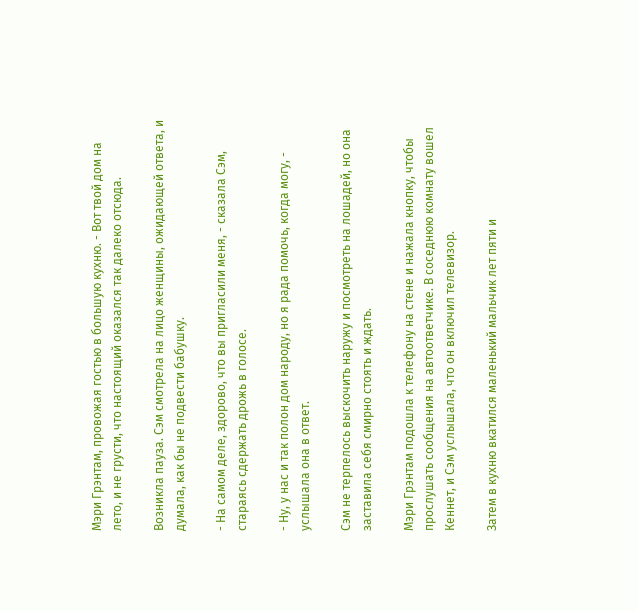Мэри Грэнтам, провожая гостью в большую кухню. - Вот твой дом на лето, и не грусти, что настоящий оказался так далеко отсюда.

Возникла пауза. Сэм смотрела на лицо женщины, ожидающей ответа, и думала, как бы не подвести бабушку.

- На самом деле, здорово, что вы пригласили меня, - сказала Сэм, стараясь сдержать дрожь в голосе.

- Ну, у нас и так полон дом народу, но я рада помочь, когда могу, - услышала она в ответ.

Сэм не терпелось выскочить наружу и посмотреть на лошадей, но она заставила себя смирно стоять и ждать.

Мэри Грэнтам подошла к телефону на стене и нажала кнопку, чтобы прослушать сообщения на автоответчике. В соседнюю комнату вошел Кеннет, и Сэм услышала, что он включил телевизор.

Затем в кухню вкатился маленький мальчик лет пяти и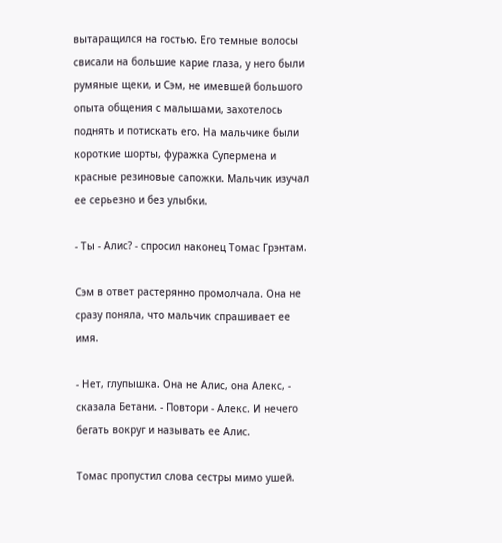вытаращился на гостью. Его темные волосы свисали на большие карие глаза, у него были румяные щеки, и Сэм, не имевшей большого опыта общения с малышами, захотелось поднять и потискать его. На мальчике были короткие шорты, фуражка Супермена и красные резиновые сапожки. Мальчик изучал ее серьезно и без улыбки.

- Ты - Алис? - спросил наконец Томас Грэнтам.

Сэм в ответ растерянно промолчала. Она не сразу поняла, что мальчик спрашивает ее имя.

- Нет, глупышка. Она не Алис, она Алекс, - сказала Бетани. - Повтори - Алекс. И нечего бегать вокруг и называть ее Алис.

Томас пропустил слова сестры мимо ушей.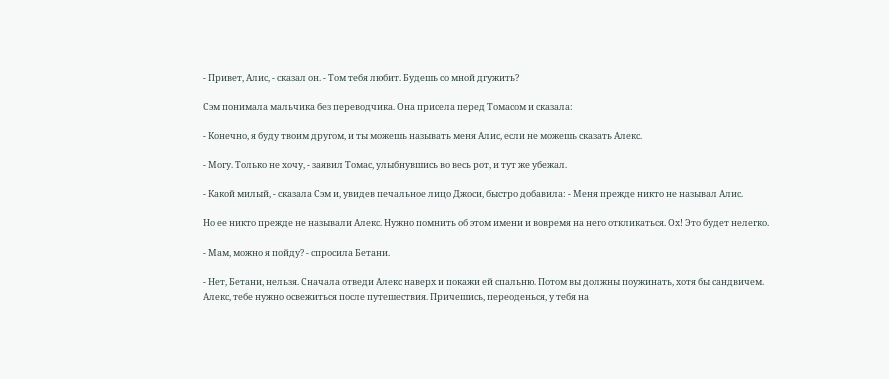- Привет, Алис, - сказал он. - Том тебя любит. Будешь со мной дгужить?

Сэм понимала мальчика без переводчика. Она присела перед Томасом и сказала:

- Конечно, я буду твоим другом, и ты можешь называть меня Алис, если не можешь сказать Алекс.

- Могу. Только не хочу, - заявил Томас, улыбнувшись во весь рот, и тут же убежал.

- Какой милый, - сказала Сэм и, увидев печальное лицо Джоси, быстро добавила: - Меня прежде никто не называл Алис.

Но ее никто прежде не называли Алекс. Нужно помнить об этом имени и вовремя на него откликаться. Ох! Это будет нелегко.

- Мам, можно я пойду? - спросила Бетани.

- Нет, Бетани, нельзя. Сначала отведи Алекс наверх и покажи ей спальню. Потом вы должны поужинать, хотя бы сандвичем. Алекс, тебе нужно освежиться после путешествия. Причешись, переоденься, у тебя на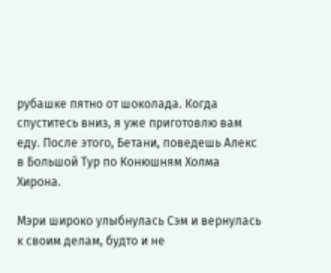рубашке пятно от шоколада. Когда спуститесь вниз, я уже приготовлю вам еду. После этого, Бетани, поведешь Алекс в Большой Тур по Конюшням Холма Хирона.

Мэри широко улыбнулась Сэм и вернулась к своим делам, будто и не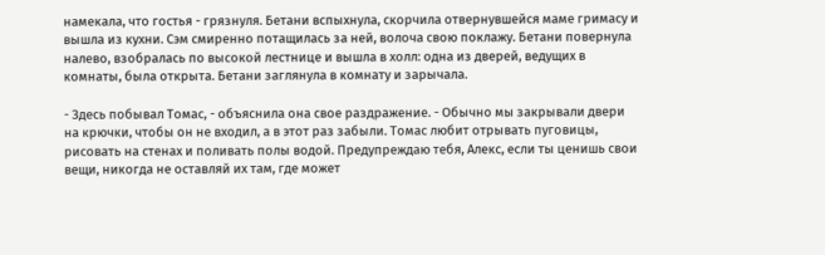намекала, что гостья - грязнуля. Бетани вспыхнула, скорчила отвернувшейся маме гримасу и вышла из кухни. Сэм смиренно потащилась за ней, волоча свою поклажу. Бетани повернула налево, взобралась по высокой лестнице и вышла в холл: одна из дверей, ведущих в комнаты, была открыта. Бетани заглянула в комнату и зарычала.

- Здесь побывал Томас, - объяснила она свое раздражение. - Обычно мы закрывали двери на крючки, чтобы он не входил, а в этот раз забыли. Томас любит отрывать пуговицы, рисовать на стенах и поливать полы водой. Предупреждаю тебя, Алекс, если ты ценишь свои вещи, никогда не оставляй их там, где может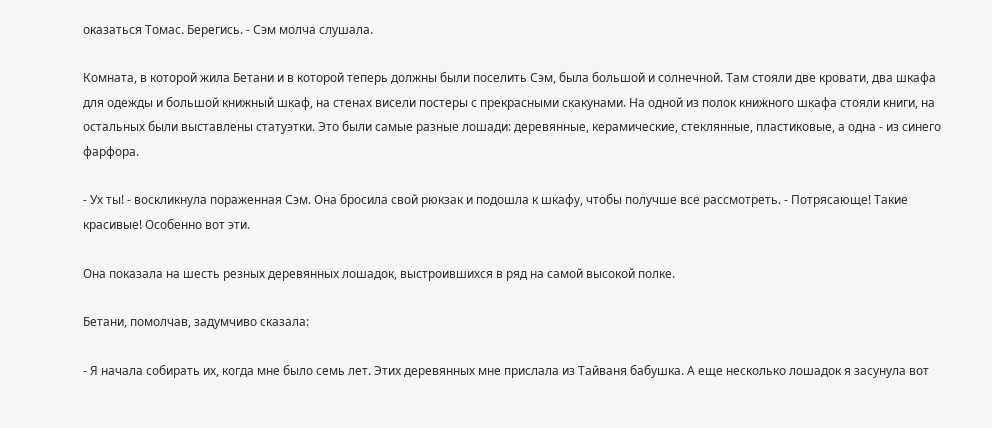оказаться Томас. Берегись. - Сэм молча слушала.

Комната, в которой жила Бетани и в которой теперь должны были поселить Сэм, была большой и солнечной. Там стояли две кровати, два шкафа для одежды и большой книжный шкаф, на стенах висели постеры с прекрасными скакунами. На одной из полок книжного шкафа стояли книги, на остальных были выставлены статуэтки. Это были самые разные лошади: деревянные, керамические, стеклянные, пластиковые, а одна - из синего фарфора.

- Ух ты! - воскликнула пораженная Сэм. Она бросила свой рюкзак и подошла к шкафу, чтобы получше все рассмотреть. - Потрясающе! Такие красивые! Особенно вот эти.

Она показала на шесть резных деревянных лошадок, выстроившихся в ряд на самой высокой полке.

Бетани, помолчав, задумчиво сказала:

- Я начала собирать их, когда мне было семь лет. Этих деревянных мне прислала из Тайваня бабушка. А еще несколько лошадок я засунула вот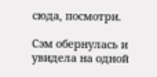сюда, посмотри.

Сэм обернулась и увидела на одной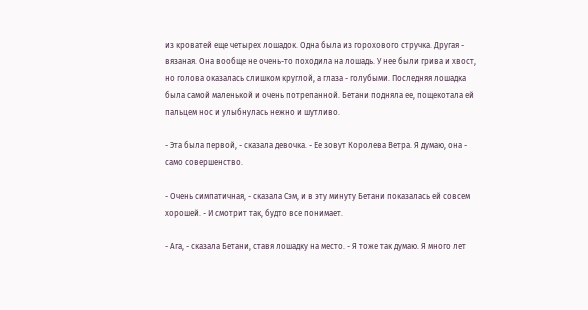из кроватей еще четырех лошадок. Одна была из горохового стручка. Другая - вязаная. Она вообще не очень-то походила на лошадь. У нее были грива и хвост, но голова оказалась слишком круглой, а глаза - голубыми. Последняя лошадка была самой маленькой и очень потрепанной. Бетани подняла ее, пощекотала ей пальцем нос и улыбнулась нежно и шутливо.

- Эта была первой, - сказала девочка. - Ее зовут Королева Ветра. Я думаю, она - само совершенство.

- Очень симпатичная, - сказала Сэм, и в эту минуту Бетани показалась ей совсем хорошей. - И смотрит так, будто все понимает.

- Ага, - сказала Бетани, ставя лошадку на место. - Я тоже так думаю. Я много лет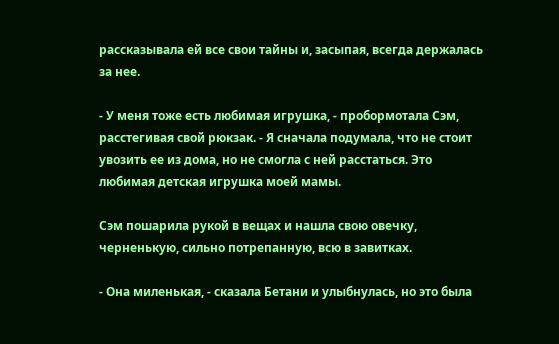рассказывала ей все свои тайны и, засыпая, всегда держалась за нее.

- У меня тоже есть любимая игрушка, - пробормотала Сэм, расстегивая свой рюкзак. - Я сначала подумала, что не стоит увозить ее из дома, но не смогла с ней расстаться. Это любимая детская игрушка моей мамы.

Сэм пошарила рукой в вещах и нашла свою овечку, черненькую, сильно потрепанную, всю в завитках.

- Она миленькая, - сказала Бетани и улыбнулась, но это была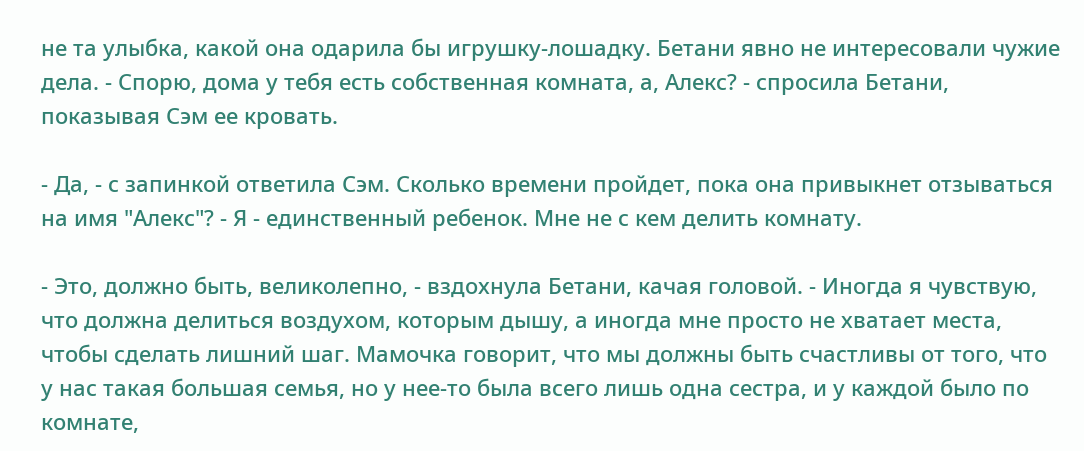не та улыбка, какой она одарила бы игрушку-лошадку. Бетани явно не интересовали чужие дела. - Спорю, дома у тебя есть собственная комната, а, Алекс? - спросила Бетани, показывая Сэм ее кровать.

- Да, - с запинкой ответила Сэм. Сколько времени пройдет, пока она привыкнет отзываться на имя "Алекс"? - Я - единственный ребенок. Мне не с кем делить комнату.

- Это, должно быть, великолепно, - вздохнула Бетани, качая головой. - Иногда я чувствую, что должна делиться воздухом, которым дышу, а иногда мне просто не хватает места, чтобы сделать лишний шаг. Мамочка говорит, что мы должны быть счастливы от того, что у нас такая большая семья, но у нее-то была всего лишь одна сестра, и у каждой было по комнате,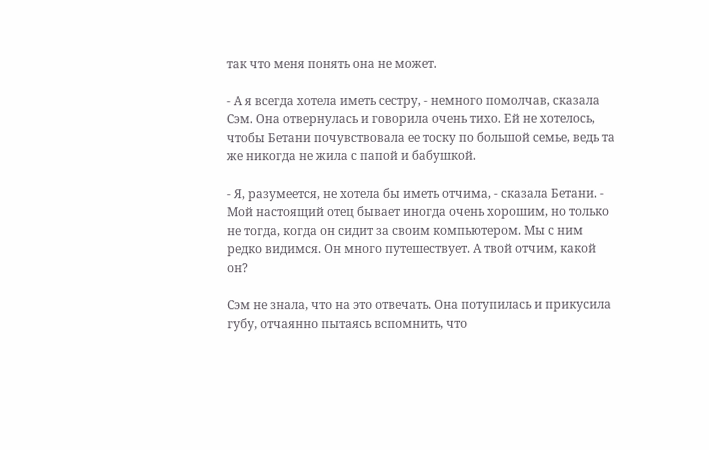так что меня понять она не может.

- А я всегда хотела иметь сестру, - немного помолчав, сказала Сэм. Она отвернулась и говорила очень тихо. Ей не хотелось, чтобы Бетани почувствовала ее тоску по большой семье, ведь та же никогда не жила с папой и бабушкой.

- Я, разумеется, не хотела бы иметь отчима, - сказала Бетани. - Мой настоящий отец бывает иногда очень хорошим, но только не тогда, когда он сидит за своим компьютером. Мы с ним редко видимся. Он много путешествует. А твой отчим, какой он?

Сэм не знала, что на это отвечать. Она потупилась и прикусила губу, отчаянно пытаясь вспомнить, что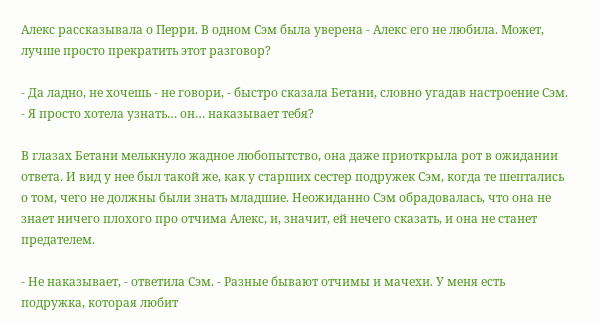Алекс рассказывала о Перри. В одном Сэм была уверена - Алекс его не любила. Может, лучше просто прекратить этот разговор?

- Да ладно, не хочешь - не говори, - быстро сказала Бетани, словно угадав настроение Сэм. - Я просто хотела узнать… он… наказывает тебя?

В глазах Бетани мелькнуло жадное любопытство, она даже приоткрыла рот в ожидании ответа. И вид у нее был такой же, как у старших сестер подружек Сэм, когда те шептались о том, чего не должны были знать младшие. Неожиданно Сэм обрадовалась, что она не знает ничего плохого про отчима Алекс, и, значит, ей нечего сказать, и она не станет предателем.

- Не наказывает, - ответила Сэм. - Разные бывают отчимы и мачехи. У меня есть подружка, которая любит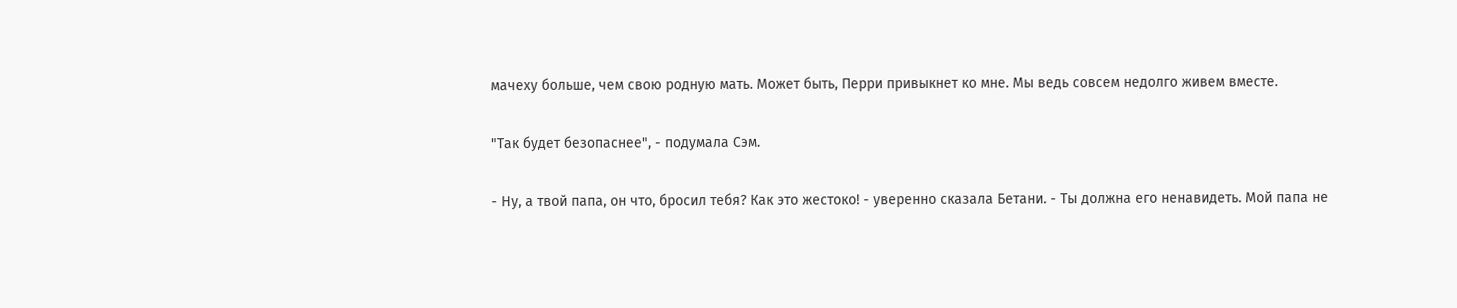мачеху больше, чем свою родную мать. Может быть, Перри привыкнет ко мне. Мы ведь совсем недолго живем вместе.

"Так будет безопаснее", - подумала Сэм.

- Ну, а твой папа, он что, бросил тебя? Как это жестоко! - уверенно сказала Бетани. - Ты должна его ненавидеть. Мой папа не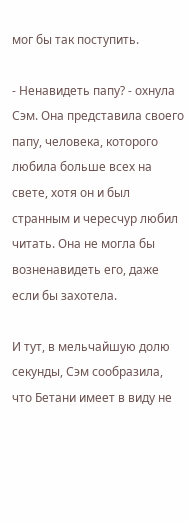мог бы так поступить.

- Ненавидеть папу? - охнула Сэм. Она представила своего папу, человека, которого любила больше всех на свете, хотя он и был странным и чересчур любил читать. Она не могла бы возненавидеть его, даже если бы захотела.

И тут, в мельчайшую долю секунды, Сэм сообразила, что Бетани имеет в виду не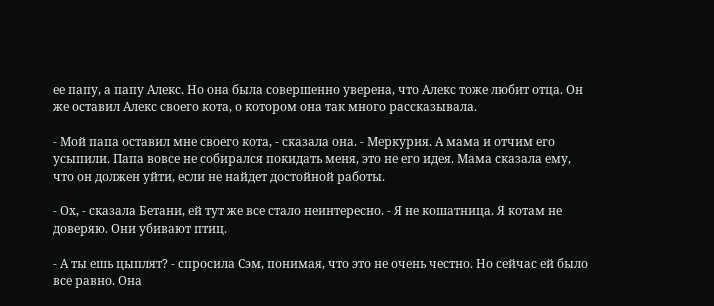ее папу, а папу Алекс. Но она была совершенно уверена, что Алекс тоже любит отца. Он же оставил Алекс своего кота, о котором она так много рассказывала.

- Мой папа оставил мне своего кота, - сказала она. - Меркурия. А мама и отчим его усыпили. Папа вовсе не собирался покидать меня, это не его идея. Мама сказала ему, что он должен уйти, если не найдет достойной работы.

- Ох, - сказала Бетани, ей тут же все стало неинтересно. - Я не кошатница. Я котам не доверяю. Они убивают птиц.

- А ты ешь цыплят? - спросила Сэм, понимая, что это не очень честно. Но сейчас ей было все равно. Она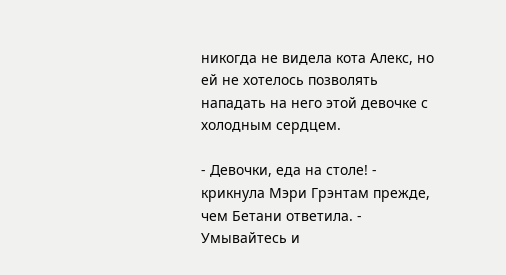никогда не видела кота Алекс, но ей не хотелось позволять нападать на него этой девочке с холодным сердцем.

- Девочки, еда на столе! - крикнула Мэри Грэнтам прежде, чем Бетани ответила. - Умывайтесь и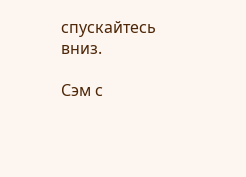спускайтесь вниз.

Сэм с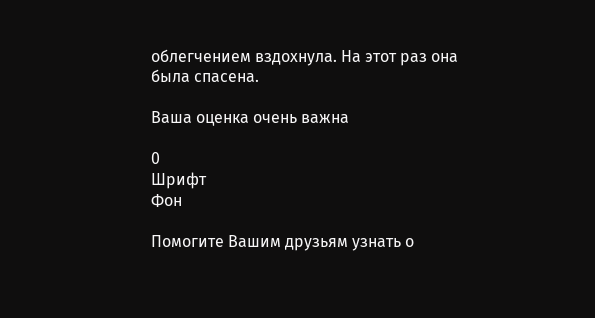облегчением вздохнула. На этот раз она была спасена.

Ваша оценка очень важна

0
Шрифт
Фон

Помогите Вашим друзьям узнать о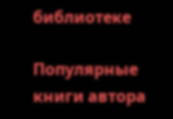библиотеке

Популярные книги автора